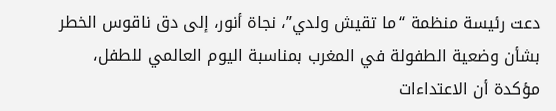دعت رئيسة منظمة “ما تقيش ولدي”، نجاة أنور، إلى دق ناقوس الخطر بشأن وضعية الطفولة في المغرب بمناسبة اليوم العالمي للطفل، مؤكدة أن الاعتداءات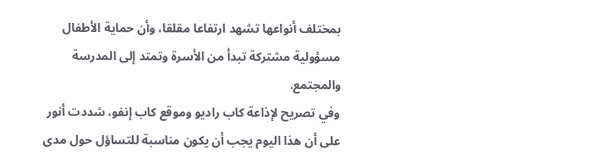بمختلف أنواعها تشهد ارتفاعا مقلقا، وأن حماية الأطفال مسؤولية مشتركة تبدأ من الأسرة وتمتد إلى المدرسة والمجتمع.
وفي تصريح لإذاعة كاب راديو وموقع كاب إنفو، شددت أنور على أن هذا اليوم يجب أن يكون مناسبة للتساؤل حول مدى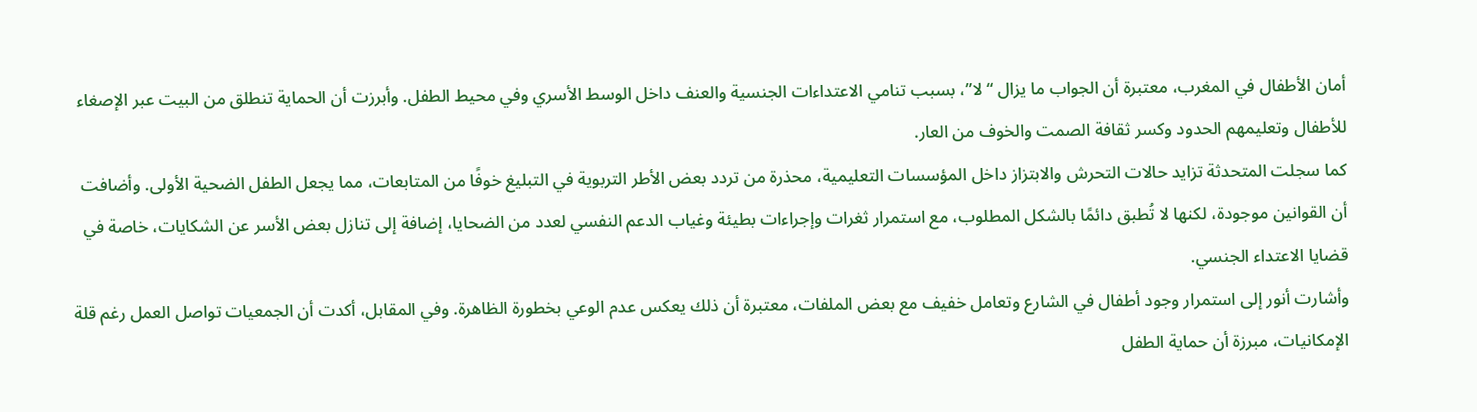أمان الأطفال في المغرب، معتبرة أن الجواب ما يزال “لا”، بسبب تنامي الاعتداءات الجنسية والعنف داخل الوسط الأسري وفي محيط الطفل. وأبرزت أن الحماية تنطلق من البيت عبر الإصغاء للأطفال وتعليمهم الحدود وكسر ثقافة الصمت والخوف من العار.
كما سجلت المتحدثة تزايد حالات التحرش والابتزاز داخل المؤسسات التعليمية، محذرة من تردد بعض الأطر التربوية في التبليغ خوفًا من المتابعات، مما يجعل الطفل الضحية الأولى. وأضافت أن القوانين موجودة، لكنها لا تُطبق دائمًا بالشكل المطلوب، مع استمرار ثغرات وإجراءات بطيئة وغياب الدعم النفسي لعدد من الضحايا، إضافة إلى تنازل بعض الأسر عن الشكايات، خاصة في قضايا الاعتداء الجنسي.
وأشارت أنور إلى استمرار وجود أطفال في الشارع وتعامل خفيف مع بعض الملفات، معتبرة أن ذلك يعكس عدم الوعي بخطورة الظاهرة. وفي المقابل، أكدت أن الجمعيات تواصل العمل رغم قلة الإمكانيات، مبرزة أن حماية الطفل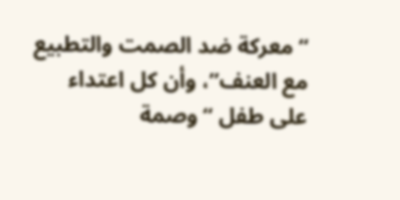“معركة ضد الصمت والتطبيع مع العنف”، وأن كل اعتداء على طفل “وصمة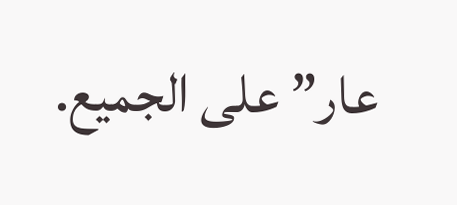عار” على الجميع.